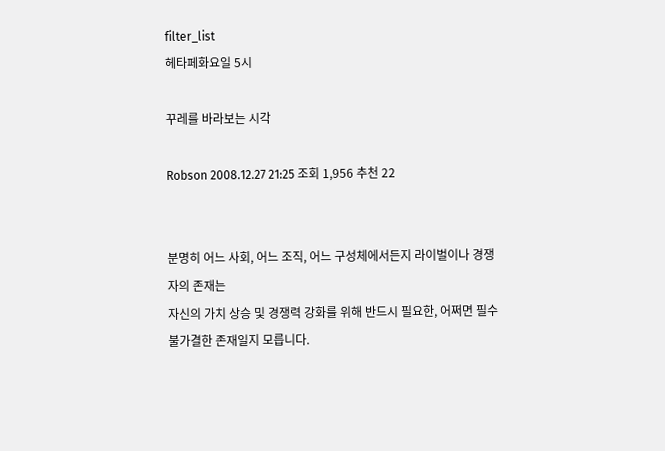filter_list
헤타페화요일 5시

꾸레를 바라보는 시각

Robson 2008.12.27 21:25 조회 1,956 추천 22


분명히 어느 사회, 어느 조직, 어느 구성체에서든지 라이벌이나 경쟁자의 존재는
자신의 가치 상승 및 경쟁력 강화를 위해 반드시 필요한, 어쩌면 필수불가결한 존재일지 모릅니다.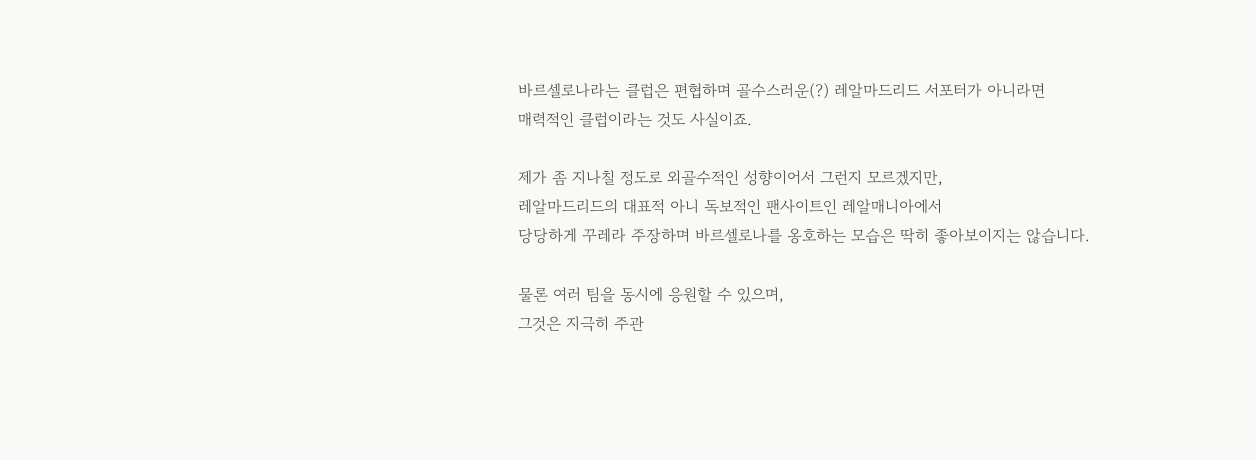바르셀로나라는 클럽은 편협하며 골수스러운(?) 레알마드리드 서포터가 아니라면
매력적인 클럽이라는 것도 사실이죠.

제가 좀 지나칠 정도로 외골수적인 성향이어서 그런지 모르겠지만,
레알마드리드의 대표적 아니 독보적인 팬사이트인 레알매니아에서
당당하게 꾸레라 주장하며 바르셀로나를 옹호하는 모습은 딱히 좋아보이지는 않습니다.

물론 여러 팀을 동시에 응원할 수 있으며,
그것은 지극히 주관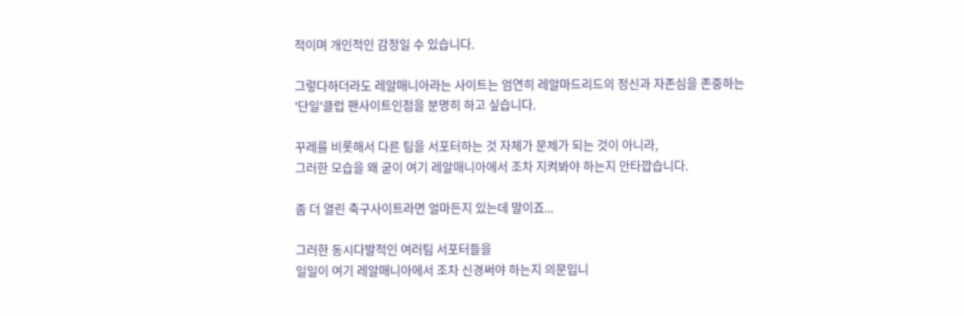적이며 개인적인 감정일 수 있습니다.

그렇다하더라도 레알매니아라는 사이트는 엄연히 레알마드리드의 정신과 자존심을 존중하는
'단일'클럽 팬사이트인점을 분명히 하고 싶습니다.

꾸레를 비롯해서 다른 팀을 서포터하는 것 자체가 문제가 되는 것이 아니라,
그러한 모습을 왜 굳이 여기 레알매니아에서 조차 지켜봐야 하는지 안타깝습니다.

좀 더 열린 축구사이트라면 얼마든지 있는데 말이죠...

그러한 동시다발적인 여러팀 서포터들을
일일이 여기 레알매니아에서 조차 신경써야 하는지 의문입니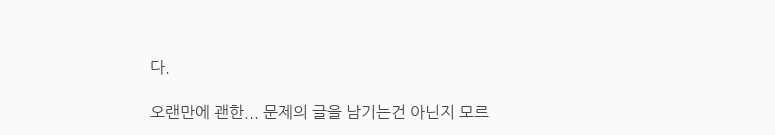다.

오랜만에 괜한... 문제의 글을 남기는건 아닌지 모르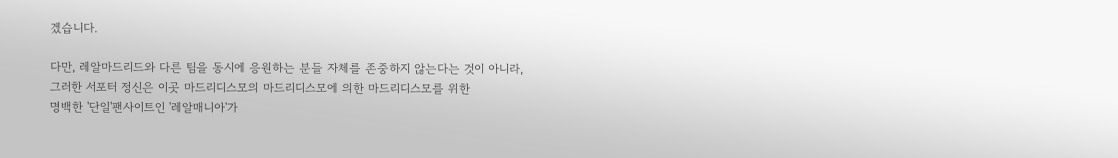겠습니다.

다만, 레알마드리드와 다른 팀을 동시에 응원하는 분들 자체를 존중하지 않는다는 것이 아니라,
그러한 서포터 정신은 이곳 마드리디스모의 마드리디스모에 의한 마드리디스모를 위한
명백한 '단일'팬사이트인 '레알매니아'가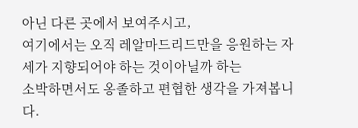아닌 다른 곳에서 보여주시고,
여기에서는 오직 레알마드리드만을 응원하는 자세가 지향되어야 하는 것이아닐까 하는
소박하면서도 옹졸하고 편협한 생각을 가져봅니다.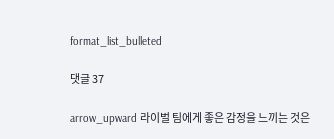format_list_bulleted

댓글 37

arrow_upward 라이벌 팀에게 좋은 감정을 느끼는 것은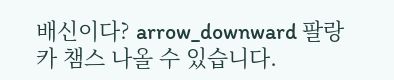배신이다? arrow_downward 팔랑카 챔스 나올 수 있습니다.